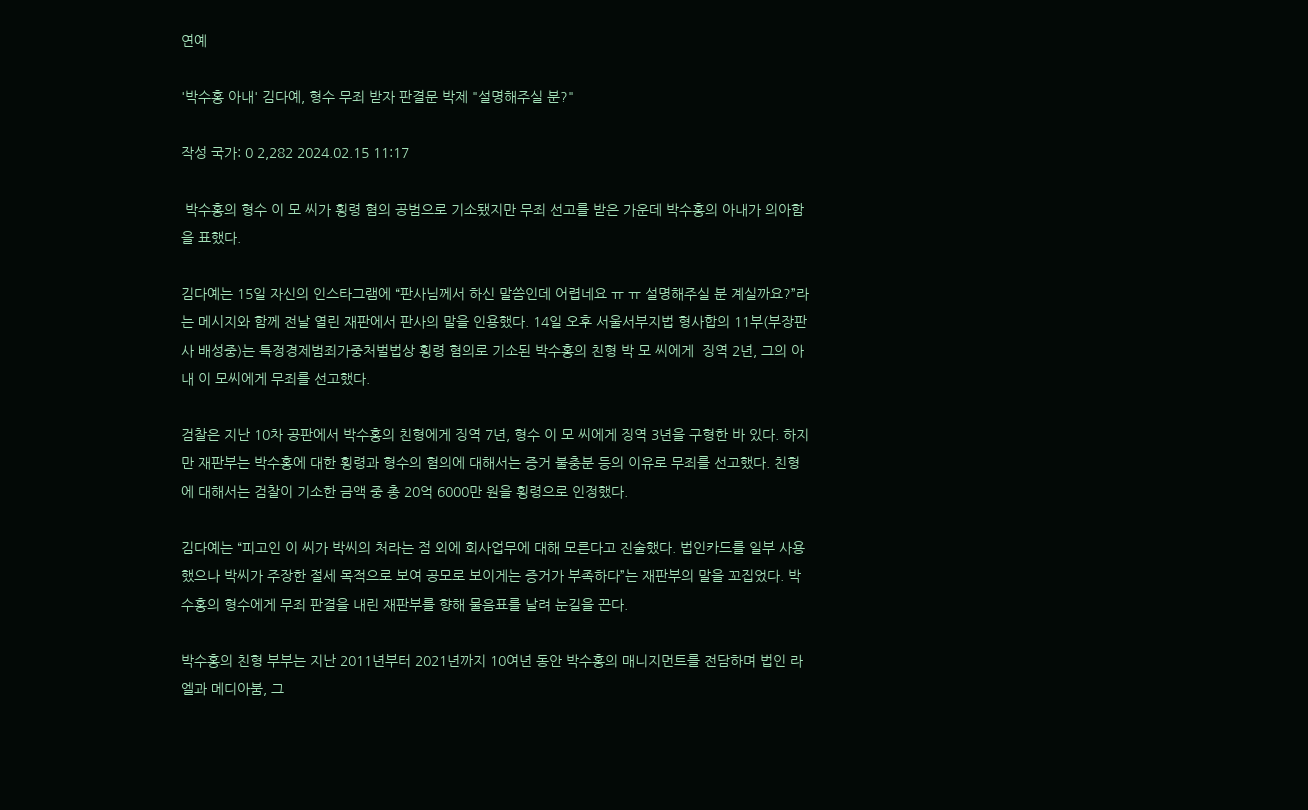연예

'박수홍 아내' 김다예, 형수 무죄 받자 판결문 박제 "설명해주실 분?"

작성 국가: 0 2,282 2024.02.15 11:17

 박수홍의 형수 이 모 씨가 횡령 혐의 공범으로 기소됐지만 무죄 선고를 받은 가운데 박수홍의 아내가 의아함을 표했다.

김다예는 15일 자신의 인스타그램에 “판사님께서 하신 말씀인데 어렵네요 ㅠ ㅠ 설명해주실 분 계실까요?”라는 메시지와 함께 전날 열린 재판에서 판사의 말을 인용했다. 14일 오후 서울서부지법 형사합의 11부(부장판사 배성중)는 특정경제범죄가중처벌법상 횡령 혐의로 기소된 박수홍의 친형 박 모 씨에게  징역 2년, 그의 아내 이 모씨에게 무죄를 선고했다.

검찰은 지난 10차 공판에서 박수홍의 친형에게 징역 7년, 형수 이 모 씨에게 징역 3년을 구형한 바 있다. 하지만 재판부는 박수홍에 대한 횡령과 형수의 혐의에 대해서는 증거 불충분 등의 이유로 무죄를 선고했다. 친형에 대해서는 검찰이 기소한 금액 중 총 20억 6000만 원을 횡령으로 인정했다.

김다예는 “피고인 이 씨가 박씨의 처라는 점 외에 회사업무에 대해 모른다고 진술했다. 법인카드를 일부 사용했으나 박씨가 주장한 절세 목적으로 보여 공모로 보이게는 증거가 부족하다”는 재판부의 말을 꼬집었다. 박수홍의 형수에게 무죄 판결을 내린 재판부를 향해 물음표를 날려 눈길을 끈다.

박수홍의 친형 부부는 지난 2011년부터 2021년까지 10여년 동안 박수홍의 매니지먼트를 전담하며 법인 라엘과 메디아붐, 그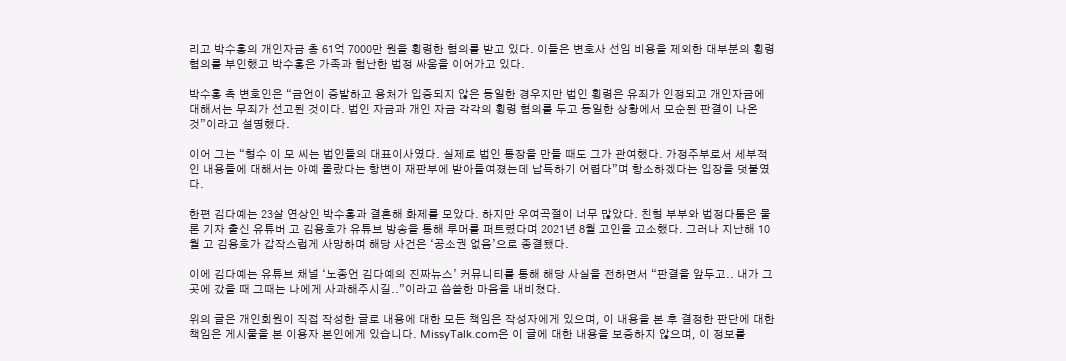리고 박수홍의 개인자금 총 61억 7000만 원을 횡령한 혐의를 받고 있다. 이들은 변호사 선임 비용을 제외한 대부분의 횡령 혐의를 부인했고 박수홍은 가족과 험난한 법정 싸움을 이어가고 있다.

박수홍 측 변호인은 “금언이 증발하고 용처가 입증되지 않은 동일한 경우지만 법인 횡령은 유죄가 인정되고 개인자금에 대해서는 무죄가 선고된 것이다. 법인 자금과 개인 자금 각각의 횡령 혐의를 두고 동일한 상황에서 모순된 판결이 나온 것”이라고 설명했다.

이어 그는 “형수 이 모 씨는 법인들의 대표이사였다. 실제로 법인 통장을 만들 때도 그가 관여했다. 가정주부로서 세부적인 내용들에 대해서는 아예 몰랐다는 항변이 재판부에 받아들여졌는데 납득하기 어렵다”며 항소하겠다는 입장을 덧붙였다.

한편 김다예는 23살 연상인 박수홍과 결혼해 화제를 모았다. 하지만 우여곡절이 너무 많았다. 친형 부부와 법정다툼은 물론 기자 출신 유튜버 고 김용호가 유튜브 방송을 통해 루머를 퍼트렸다며 2021년 8월 고인을 고소했다. 그러나 지난해 10월 고 김용호가 갑작스럽게 사망하며 해당 사건은 ‘공소권 없음’으로 종결됐다.

이에 김다예는 유튜브 채널 ‘노종언 김다예의 진짜뉴스’ 커뮤니티를 통해 해당 사실을 전하면서 “판결을 앞두고.. 내가 그곳에 갔을 때 그때는 나에게 사과해주시길..”이라고 씁쓸한 마음을 내비쳤다.

위의 글은 개인회원이 직접 작성한 글로 내용에 대한 모든 책임은 작성자에게 있으며, 이 내용을 본 후 결정한 판단에 대한 책임은 게시물을 본 이용자 본인에게 있습니다. MissyTalk.com은 이 글에 대한 내용을 보증하지 않으며, 이 정보를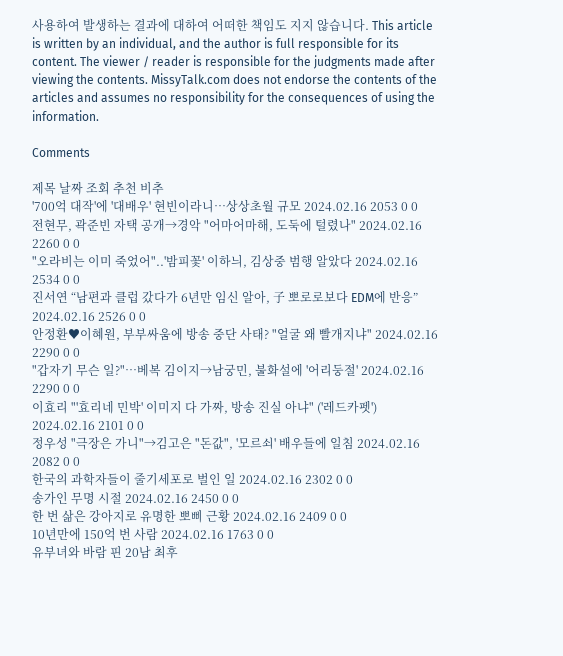사용하여 발생하는 결과에 대하여 어떠한 책임도 지지 않습니다. This article is written by an individual, and the author is full responsible for its content. The viewer / reader is responsible for the judgments made after viewing the contents. MissyTalk.com does not endorse the contents of the articles and assumes no responsibility for the consequences of using the information.

Comments

제목 날짜 조회 추천 비추
'700억 대작'에 '대배우' 현빈이라니…상상초월 규모 2024.02.16 2053 0 0
전현무, 곽준빈 자택 공개→경악 "어마어마해, 도둑에 털렸나" 2024.02.16 2260 0 0
"오라비는 이미 죽었어"..'밤피꽃' 이하늬, 김상중 범행 알았다 2024.02.16 2534 0 0
진서연 “남편과 클럽 갔다가 6년만 임신 알아, 子 뽀로로보다 EDM에 반응” 2024.02.16 2526 0 0
안정환♥이혜원, 부부싸움에 방송 중단 사태? "얼굴 왜 빨개지냐" 2024.02.16 2290 0 0
"갑자기 무슨 일?"…베복 김이지→남궁민, 불화설에 '어리둥절' 2024.02.16 2290 0 0
이효리 "'효리네 민박' 이미지 다 가짜, 방송 진실 아냐" ('레드카펫') 2024.02.16 2101 0 0
정우성 "극장은 가니"→김고은 "돈값", '모르쇠' 배우들에 일침 2024.02.16 2082 0 0
한국의 과학자들이 줄기세포로 벌인 일 2024.02.16 2302 0 0
송가인 무명 시절 2024.02.16 2450 0 0
한 번 삶은 강아지로 유명한 뽀삐 근황 2024.02.16 2409 0 0
10년만에 150억 번 사람 2024.02.16 1763 0 0
유부녀와 바람 핀 20남 최후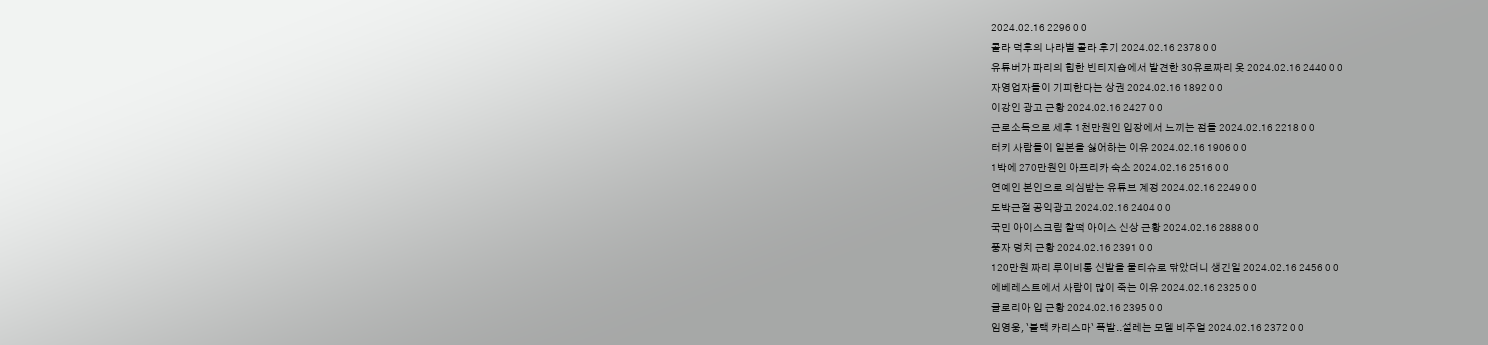2024.02.16 2296 0 0
콜라 덕후의 나라별 콜라 후기 2024.02.16 2378 0 0
유튜버가 파리의 힙한 빈티지숍에서 발견한 30유로짜리 옷 2024.02.16 2440 0 0
자영업자들이 기피한다는 상권 2024.02.16 1892 0 0
이강인 광고 근황 2024.02.16 2427 0 0
근로소득으로 세후 1천만원인 입장에서 느끼는 점들 2024.02.16 2218 0 0
터키 사람들이 일본을 싫어하는 이유 2024.02.16 1906 0 0
1박에 270만원인 아프리카 숙소 2024.02.16 2516 0 0
연예인 본인으로 의심받는 유튜브 계정 2024.02.16 2249 0 0
도박근절 공익광고 2024.02.16 2404 0 0
국민 아이스크림 찰떡 아이스 신상 근황 2024.02.16 2888 0 0
풍자 덩치 근황 2024.02.16 2391 0 0
120만원 짜리 루이비통 신발을 물티슈로 닦았더니 생긴일 2024.02.16 2456 0 0
에베레스트에서 사람이 많이 죽는 이유 2024.02.16 2325 0 0
글로리아 입 근황 2024.02.16 2395 0 0
임영웅, `블랙 카리스마` 폭발..설레는 모델 비주얼 2024.02.16 2372 0 0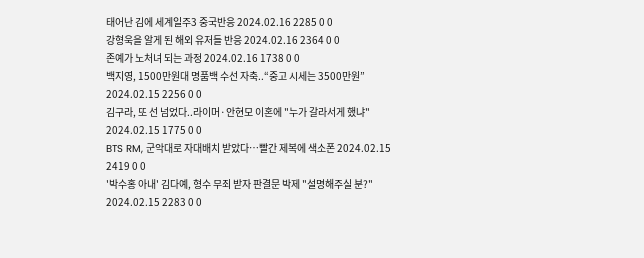태어난 김에 세계일주3 중국반응 2024.02.16 2285 0 0
강형욱을 알게 된 해외 유저들 반응 2024.02.16 2364 0 0
존예가 노처녀 되는 과정 2024.02.16 1738 0 0
백지영, 1500만원대 명품백 수선 자축..“중고 시세는 3500만원” 2024.02.15 2256 0 0
김구라, 또 선 넘었다..라이머·안현모 이혼에 "누가 갈라서게 했냐" 2024.02.15 1775 0 0
BTS RM, 군악대로 자대배치 받았다…빨간 제복에 색소폰 2024.02.15 2419 0 0
'박수홍 아내' 김다예, 형수 무죄 받자 판결문 박제 "설명해주실 분?" 2024.02.15 2283 0 0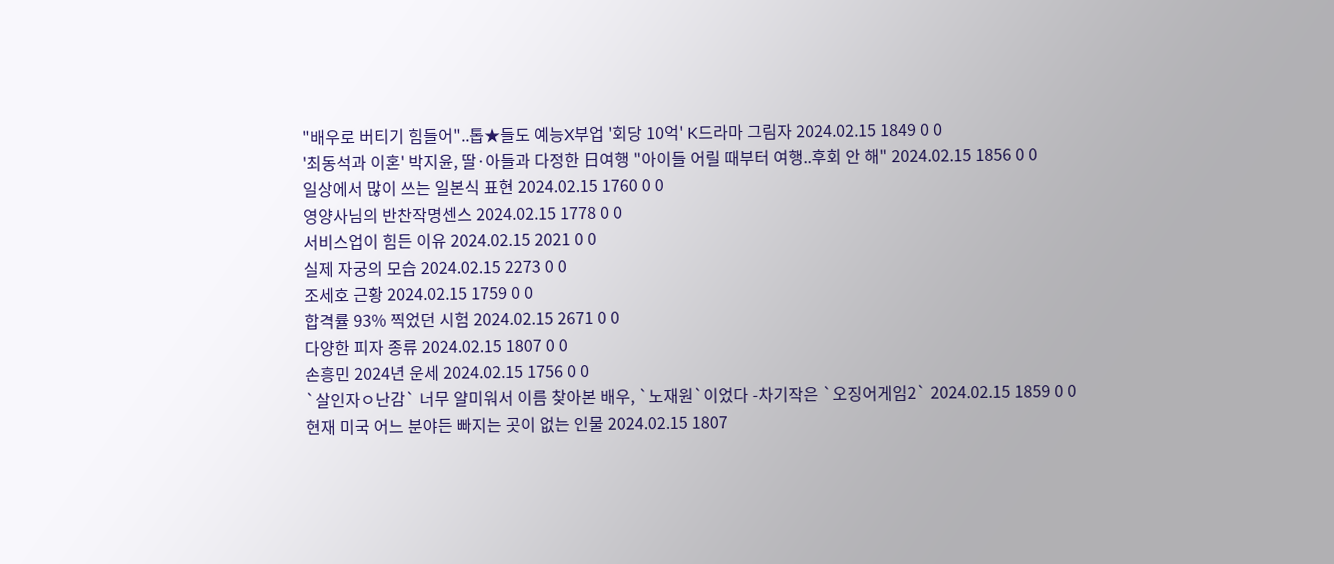"배우로 버티기 힘들어"..톱★들도 예능X부업 '회당 10억' K드라마 그림자 2024.02.15 1849 0 0
'최동석과 이혼' 박지윤, 딸·아들과 다정한 日여행 "아이들 어릴 때부터 여행..후회 안 해" 2024.02.15 1856 0 0
일상에서 많이 쓰는 일본식 표현 2024.02.15 1760 0 0
영양사님의 반찬작명센스 2024.02.15 1778 0 0
서비스업이 힘든 이유 2024.02.15 2021 0 0
실제 자궁의 모습 2024.02.15 2273 0 0
조세호 근황 2024.02.15 1759 0 0
합격률 93% 찍었던 시험 2024.02.15 2671 0 0
다양한 피자 종류 2024.02.15 1807 0 0
손흥민 2024년 운세 2024.02.15 1756 0 0
`살인자ㅇ난감` 너무 얄미워서 이름 찾아본 배우, `노재원`이었다 -차기작은 `오징어게임2` 2024.02.15 1859 0 0
현재 미국 어느 분야든 빠지는 곳이 없는 인물 2024.02.15 1807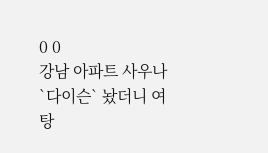0 0
강남 아파트 사우나 `다이슨` 놨더니 여탕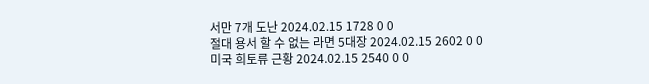서만 7개 도난 2024.02.15 1728 0 0
절대 용서 할 수 없는 라면 5대장 2024.02.15 2602 0 0
미국 희토류 근황 2024.02.15 2540 0 0